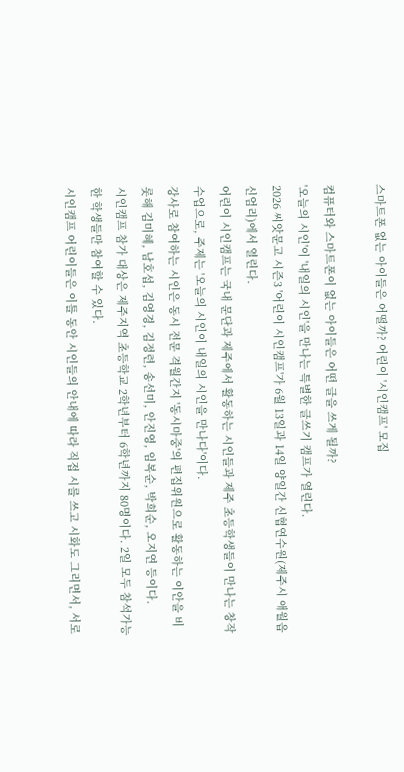스마트폰 없는 아이들은 어떨까? 어린이 '시인캠프' 모집

컴퓨터와 스마트폰이 없는 아이들은 어떤 글을 쓰게 될까?
'오늘의 시인'이 '내일의 시인'을 만나는 특별한 글쓰기 캠프가 열린다.
2026 씨앗문고 시즌3 '어린이 시인캠프'가 6월 13일과 14일 양일간 신협연수원(제주시 애월읍 신엄리)에서 열린다.
어린이 시인캠프는 국내 문단과 제주에서 활동하는 시인들과 제주 초등학생들이 만나는 창작 수업으로, 주제는 '오늘의 시인이 내일의 시인을 만나다'이다.
강사로 참여하는 시인은 동시 전문 격월간지 '동시마중'의 편집위원으로 활동하는 이안을 비롯해 김미혜, 남호섭, 김영경, 김정련, 송선미, 안진영, 임복순, 박희순, 오지연 등이다.
시인캠프 참가 대상은 제주지역 초등학교 2학년부터 6학년까지 80명이다. 2일 모두 참석가능한 학생들만 참여할 수 있다.
시인캠프 어린이들은 이틀 동안 시인들의 안내에 따라 직접 시를 쓰고 시화도 그리면서, 서로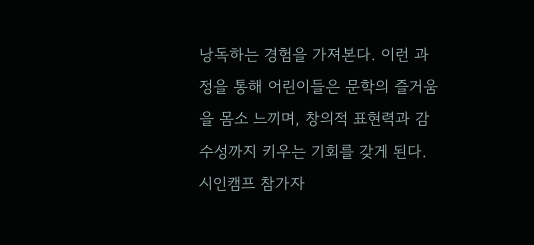낭독하는 경험을 가져본다. 이런 과정을 통해 어린이들은 문학의 즐거움을 몸소 느끼며, 창의적 표현력과 감수성까지 키우는 기회를 갖게 된다. 시인캠프 참가자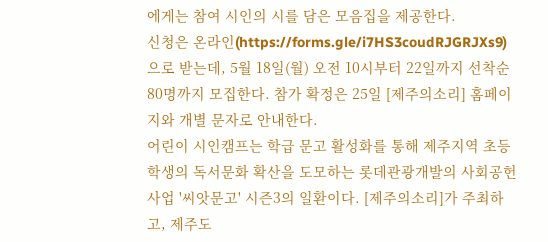에게는 참여 시인의 시를 담은 모음집을 제공한다.
신청은 온라인(https://forms.gle/i7HS3coudRJGRJXs9)으로 받는데, 5월 18일(월) 오전 10시부터 22일까지 선착순 80명까지 모집한다. 참가 확정은 25일 [제주의소리] 홈페이지와 개별 문자로 안내한다.
어린이 시인캠프는 학급 문고 활성화를 통해 제주지역 초등학생의 독서문화 확산을 도모하는 롯데관광개발의 사회공헌사업 '씨앗문고' 시즌3의 일환이다. [제주의소리]가 주최하고, 제주도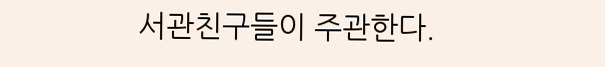서관친구들이 주관한다.